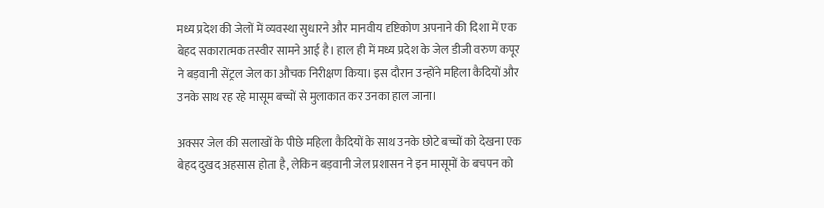मध्य प्रदेश की जेलों में व्यवस्था सुधारने और मानवीय दृष्टिकोण अपनाने की दिशा में एक बेहद सकारात्मक तस्वीर सामने आई है। हाल ही में मध्य प्रदेश के जेल डीजी वरुण कपूर ने बड़वानी सेंट्रल जेल का औचक निरीक्षण किया। इस दौरान उन्होंने महिला कैदियों और उनके साथ रह रहे मासूम बच्चों से मुलाकात कर उनका हाल जाना।

अक्सर जेल की सलाखों के पीछे महिला कैदियों के साथ उनके छोटे बच्चों को देखना एक बेहद दुखद अहसास होता है, लेकिन बड़वानी जेल प्रशासन ने इन मासूमों के बचपन को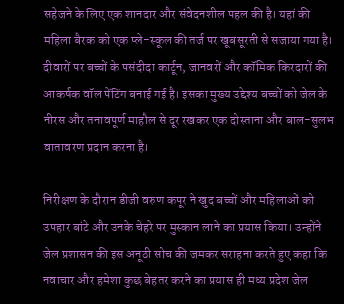सहेजने के लिए एक शानदार और संवेदनशील पहल की है। यहां की महिला बैरक को एक प्ले-स्कूल की तर्ज पर खूबसूरती से सजाया गया है। दीवारों पर बच्चों के पसंदीदा कार्टून, जानवरों और कॉमिक किरदारों की आकर्षक वॉल पेंटिंग बनाई गई है। इसका मुख्य उद्देश्य बच्चों को जेल के नीरस और तनावपूर्ण माहौल से दूर रखकर एक दोस्ताना और बाल-सुलभ वातावरण प्रदान करना है।

निरीक्षण के दौरान डीजी वरुण कपूर ने खुद बच्चों और महिलाओं को उपहार बांटे और उनके चेहरे पर मुस्कान लाने का प्रयास किया। उन्होंने जेल प्रशासन की इस अनूठी सोच की जमकर सराहना करते हुए कहा कि नवाचार और हमेशा कुछ बेहतर करने का प्रयास ही मध्य प्रदेश जेल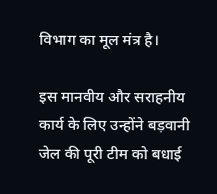विभाग का मूल मंत्र है।

इस मानवीय और सराहनीय कार्य के लिए उन्होंने बड़वानी जेल की पूरी टीम को बधाई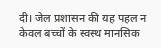दी। जेल प्रशासन की यह पहल न केवल बच्चों के स्वस्थ मानसिक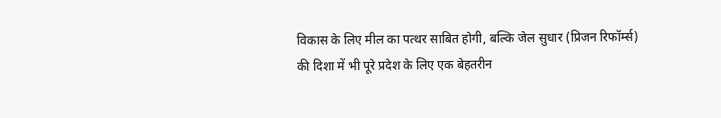विकास के लिए मील का पत्थर साबित होगी, बल्कि जेल सुधार (प्रिजन रिफॉर्म्स) की दिशा में भी पूरे प्रदेश के लिए एक बेहतरीन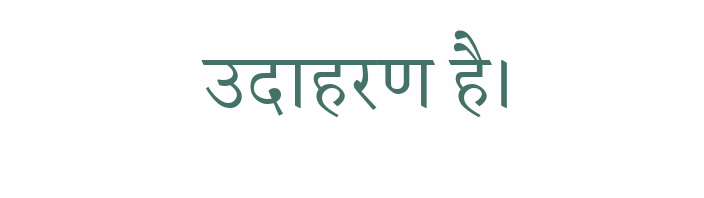उदाहरण है।